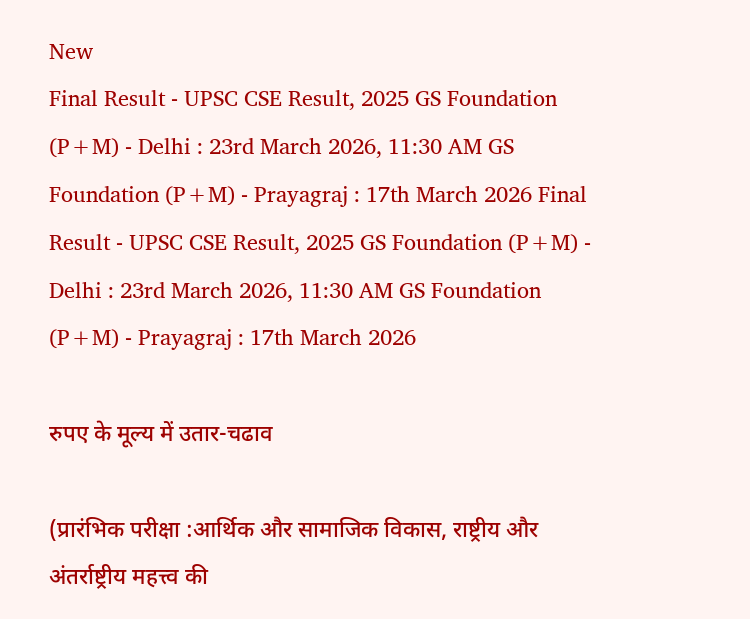New
Final Result - UPSC CSE Result, 2025 GS Foundation (P+M) - Delhi : 23rd March 2026, 11:30 AM GS Foundation (P+M) - Prayagraj : 17th March 2026 Final Result - UPSC CSE Result, 2025 GS Foundation (P+M) - Delhi : 23rd March 2026, 11:30 AM GS Foundation (P+M) - Prayagraj : 17th March 2026

रुपए के मूल्य में उतार-चढाव

(प्रारंभिक परीक्षा :आर्थिक और सामाजिक विकास, राष्ट्रीय और अंतर्राष्ट्रीय महत्त्व की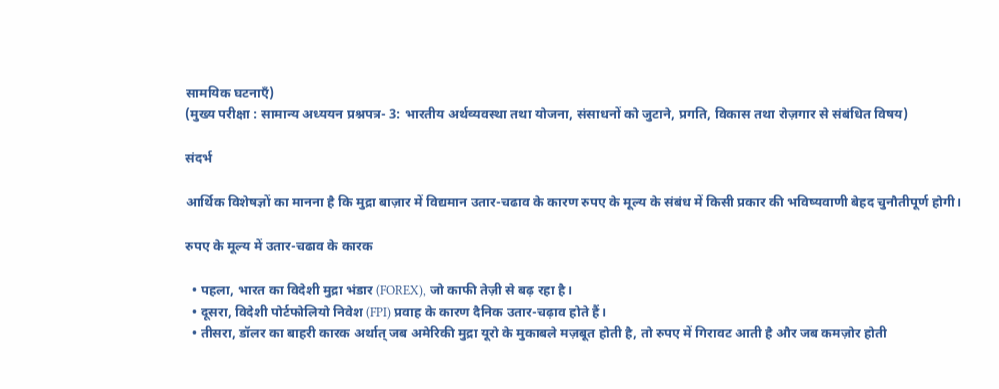सामयिक घटनाएँ)
(मुख्य परीक्षा : सामान्य अध्ययन प्रश्नपत्र- 3: भारतीय अर्थव्यवस्था तथा योजना, संसाधनों को जुटाने, प्रगति, विकास तथा रोज़गार से संबंधित विषय)

संदर्भ

आर्थिक विशेषज्ञों का मानना है कि मुद्रा बाज़ार में विद्यमान उतार-चढाव के कारण रुपए के मूल्य के संबंध में किसी प्रकार की भविष्यवाणी बेहद चुनौतीपूर्ण होगी।

रुपए के मूल्य में उतार-चढाव के कारक

  • पहला, भारत का विदेशी मुद्रा भंडार (FOREX), जो काफी तेज़ी से बढ़ रहा है।
  • दूसरा, विदेशी पोर्टफोलियो निवेश (FPI) प्रवाह के कारण दैनिक उतार-चढ़ाव होते हैं।
  • तीसरा, डॉलर का बाहरी कारक अर्थात् जब अमेरिकी मुद्रा यूरो के मुकाबले मज़बूत होती है, तो रुपए में गिरावट आती है और जब कमज़ोर होती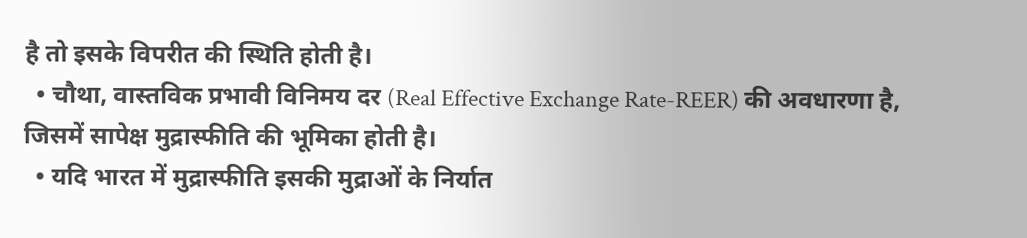है तो इसके विपरीत की स्थिति होती है।
  • चौथा, वास्तविक प्रभावी विनिमय दर (Real Effective Exchange Rate-REER) की अवधारणा है, जिसमें सापेक्ष मुद्रास्फीति की भूमिका होती है।
  • यदि भारत में मुद्रास्फीति इसकी मुद्राओं के निर्यात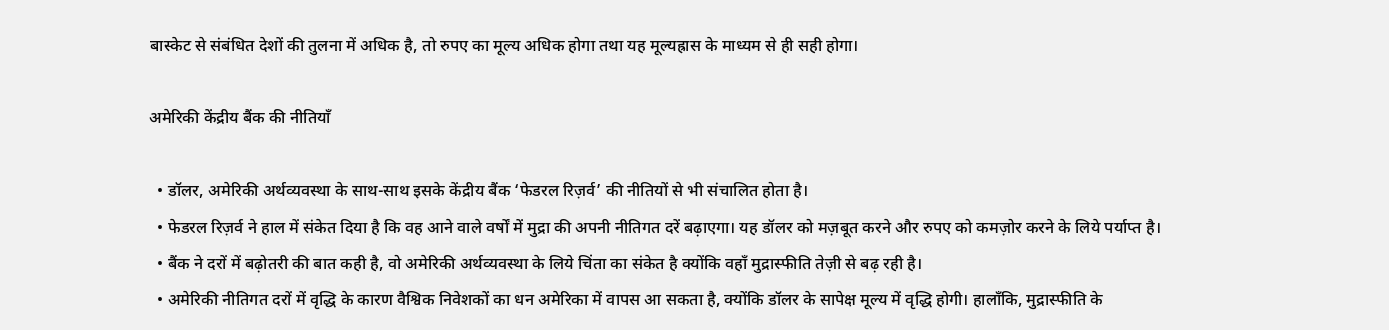बास्केट से संबंधित देशों की तुलना में अधिक है, तो रुपए का मूल्य अधिक होगा तथा यह मूल्यह्रास के माध्यम से ही सही होगा।

अमेरिकी केंद्रीय बैंक की नीतियाँ

  • डॉलर, अमेरिकी अर्थव्यवस्था के साथ-साथ इसके केंद्रीय बैंक ‘फेडरल रिज़र्व’ की नीतियों से भी संचालित होता है।
  • फेडरल रिज़र्व ने हाल में संकेत दिया है कि वह आने वाले वर्षों में मुद्रा की अपनी नीतिगत दरें बढ़ाएगा। यह डॉलर को मज़बूत करने और रुपए को कमज़ोर करने के लिये पर्याप्त है।
  • बैंक ने दरों में बढ़ोतरी की बात कही है, वो अमेरिकी अर्थव्यवस्था के लिये चिंता का संकेत है क्योंकि वहाँ मुद्रास्फीति तेज़ी से बढ़ रही है।
  • अमेरिकी नीतिगत दरों में वृद्धि के कारण वैश्विक निवेशकों का धन अमेरिका में वापस आ सकता है, क्योंकि डॉलर के सापेक्ष मूल्य में वृद्धि होगी। हालाँकि, मुद्रास्फीति के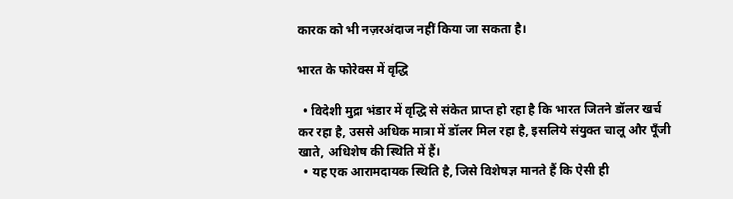कारक को भी नज़रअंदाज नहीं किया जा सकता है।

भारत के फोरेक्स में वृद्धि

  • विदेशी मुद्रा भंडार में वृद्धि से संकेत प्राप्त हो रहा है कि भारत जितने डॉलर खर्च कर रहा है, उससे अधिक मात्रा में डॉलर मिल रहा है, इसलिये संयुक्त चालू और पूँजी खाते, अधिशेष की स्थिति में हैं।
  • यह एक आरामदायक स्थिति है, जिसे विशेषज्ञ मानते हैं कि ऐसी ही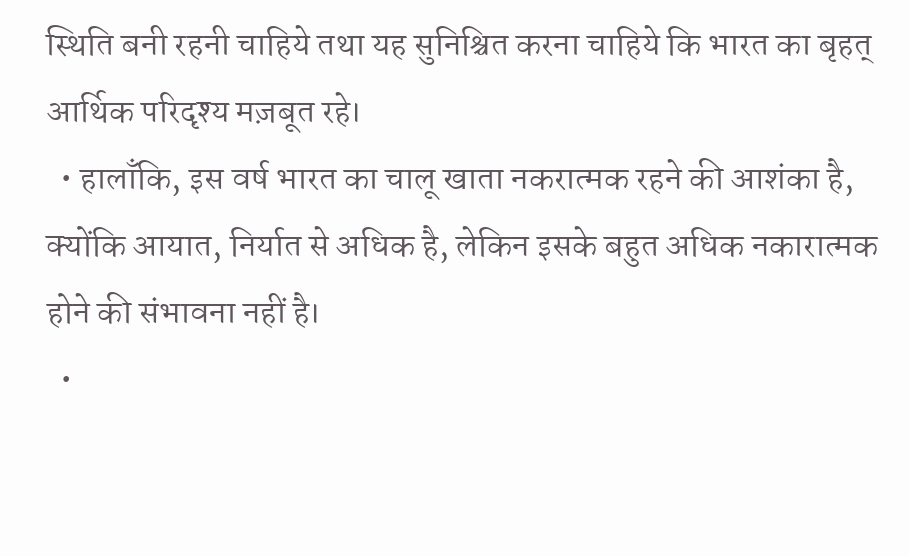स्थिति बनी रहनी चाहिये तथा यह सुनिश्चित करना चाहिये कि भारत का बृहत् आर्थिक परिदृश्य मज़बूत रहे।
  • हालाँकि, इस वर्ष भारत का चालू खाता नकरात्मक रहने की आशंका है, क्योंकि आयात, निर्यात से अधिक है, लेकिन इसके बहुत अधिक नकारात्मक होने की संभावना नहीं है।
  •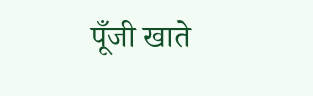पूँजी खाते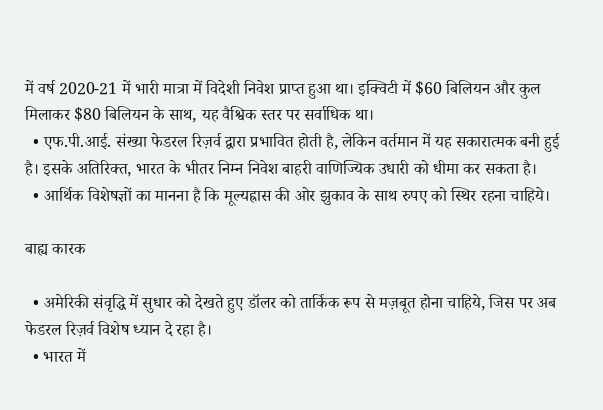में वर्ष 2020-21 में भारी मात्रा में विदेशी निवेश प्राप्त हुआ था। इक्विटी में $60 बिलियन और कुल मिलाकर $80 बिलियन के साथ, यह वैश्विक स्तर पर सर्वाधिक था।
  • एफ.पी.आई. संख्या फेडरल रिज़र्व द्वारा प्रभावित होती है, लेकिन वर्तमान में यह सकारात्मक बनी हुई है। इसके अतिरिक्त, भारत के भीतर निम्न निवेश बाहरी वाणिज्यिक उधारी को धीमा कर सकता है।
  • आर्थिक विशेषज्ञों का मानना है कि मूल्यह्रास की ओर झुकाव के साथ रुपए को स्थिर रहना चाहिये।

बाह्य कारक

  • अमेरिकी संवृद्धि में सुधार को देखते हुए डॉलर को तार्किक रूप से मज़बूत होना चाहिये, जिस पर अब फेडरल रिज़र्व विशेष ध्यान दे रहा है।
  • भारत में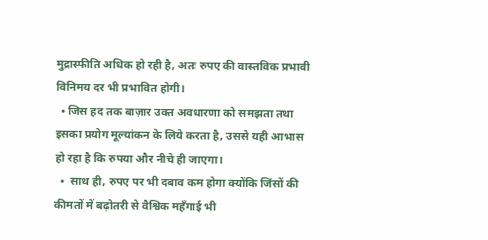मुद्रास्फीति अधिक हो रही है, अतः रुपए की वास्तविक प्रभावी विनिमय दर भी प्रभावित होगी।
  • जिस हद तक बाज़ार उक्त अवधारणा को समझता तथा इसका प्रयोग मूल्यांकन के लिये करता है, उससे यही आभास हो रहा है कि रुपया और नीचे ही जाएगा।
  •  साथ ही, रुपए पर भी दबाव कम होगा क्योंकि जिंसों की कीमतों में बढ़ोतरी से वैश्विक महँगाई भी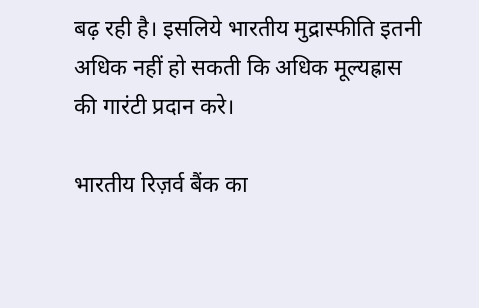बढ़ रही है। इसलिये भारतीय मुद्रास्फीति इतनी अधिक नहीं हो सकती कि अधिक मूल्यह्रास की गारंटी प्रदान करे।

भारतीय रिज़र्व बैंक का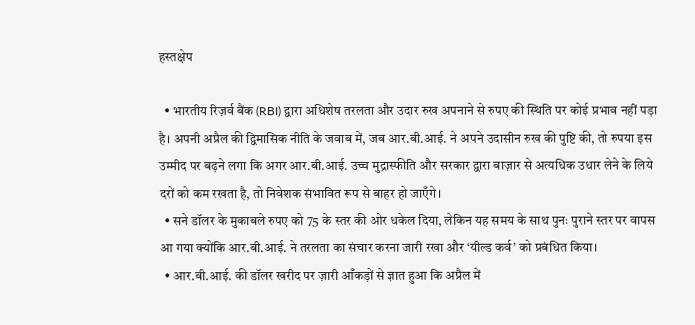हस्तक्षेप

  • भारतीय रिज़र्व बैंक (RBI) द्वारा अधिशेष तरलता और उदार रुख अपनाने से रुपए की स्थिति पर कोई प्रभाव नहीं पड़ा है। अपनी अप्रैल की द्विमासिक नीति के जवाब में, जब आर.बी.आई. ने अपने उदासीन रुख की पुष्टि की, तो रुपया इस उम्मीद पर बढ़ने लगा कि अगर आर.बी.आई. उच्च मुद्रास्फीति और सरकार द्वारा बाज़ार से अत्यधिक उधार लेने के लिये दरों को कम रखता है, तो निवेशक संभावित रूप से बाहर हो जाएँगे।
  • सने डॉलर के मुकाबले रुपए को 75 के स्तर की ओर धकेल दिया, लेकिन यह समय के साथ पुनः पुराने स्तर पर वापस आ गया क्योंकि आर.बी.आई. ने तरलता का संचार करना जारी रखा और ‘यील्ड कर्व’ को प्रबंधित किया।
  • आर.बी.आई. की डॉलर खरीद पर ज़ारी आँकड़ों से ज्ञात हुआ कि अप्रैल में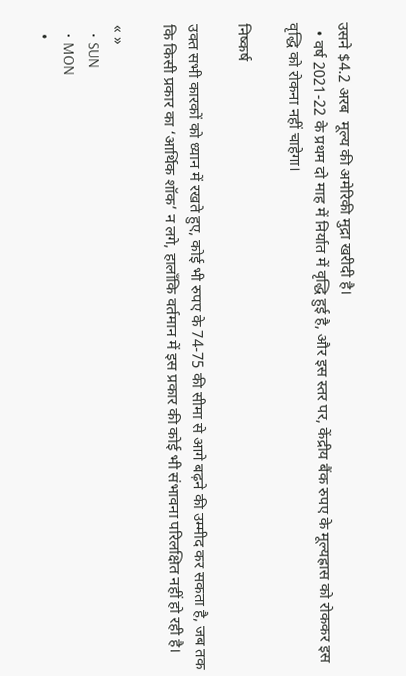उसने $4.2 अरब  मूल्य की अमेरिकी मुद्रा खरीदी है।
  • वर्ष 2021-22 के प्रथम दो माह में निर्यात में वृद्धि हुई है, और इस स्तर पर, केंद्रीय बैंक रुपए के मूल्यह्रास को रोककर इस वृद्धि को रोकना नहीं चाहेगा।

निष्कर्ष

उक्त सभी कारकों को ध्यान में रखते हुए, कोई भी रुपए के 74-75 की सीमा से आगे बढ़ने की उम्मीद कर सकता है, जब तक कि किसी प्रकार का ‘आर्थिक शॉक’ न लगे, हालाँकि वर्तमान में इस प्रकार की कोई भी संभावना परिलक्षित नहीं हो रही है।

« »
  • SUN
  • MON
  •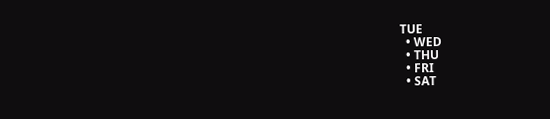TUE
  • WED
  • THU
  • FRI
  • SAT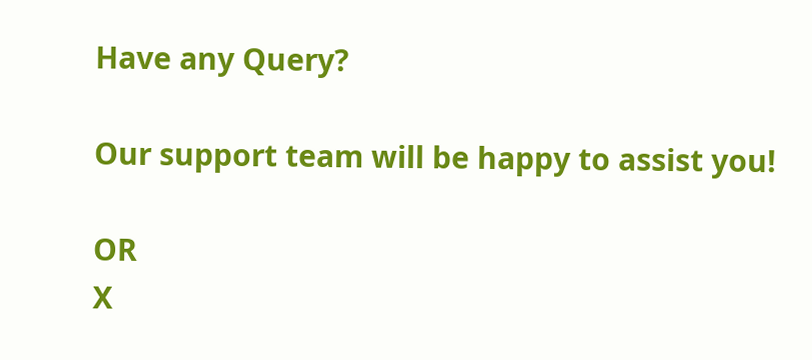Have any Query?

Our support team will be happy to assist you!

OR
X